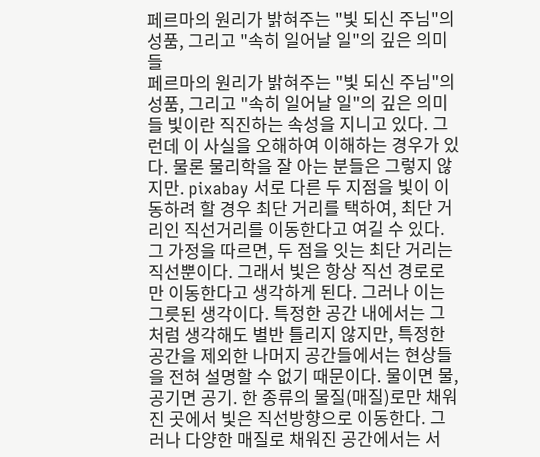페르마의 원리가 밝혀주는 "빛 되신 주님"의 성품, 그리고 "속히 일어날 일"의 깊은 의미들
페르마의 원리가 밝혀주는 "빛 되신 주님"의 성품, 그리고 "속히 일어날 일"의 깊은 의미들 빛이란 직진하는 속성을 지니고 있다. 그런데 이 사실을 오해하여 이해하는 경우가 있다. 물론 물리학을 잘 아는 분들은 그렇지 않지만. pixabay 서로 다른 두 지점을 빛이 이동하려 할 경우 최단 거리를 택하여, 최단 거리인 직선거리를 이동한다고 여길 수 있다. 그 가정을 따르면, 두 점을 잇는 최단 거리는 직선뿐이다. 그래서 빛은 항상 직선 경로로만 이동한다고 생각하게 된다. 그러나 이는 그릇된 생각이다. 특정한 공간 내에서는 그처럼 생각해도 별반 틀리지 않지만, 특정한 공간을 제외한 나머지 공간들에서는 현상들을 전혀 설명할 수 없기 때문이다. 물이면 물, 공기면 공기. 한 종류의 물질(매질)로만 채워진 곳에서 빛은 직선방향으로 이동한다. 그러나 다양한 매질로 채워진 공간에서는 서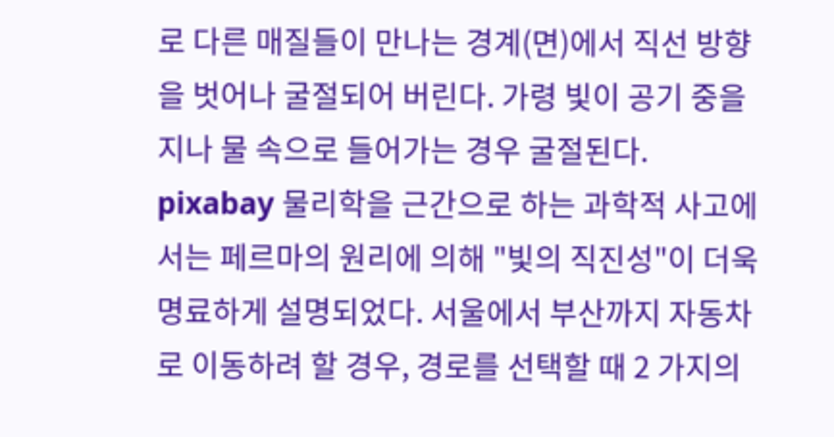로 다른 매질들이 만나는 경계(면)에서 직선 방향을 벗어나 굴절되어 버린다. 가령 빛이 공기 중을 지나 물 속으로 들어가는 경우 굴절된다. pixabay 물리학을 근간으로 하는 과학적 사고에서는 페르마의 원리에 의해 "빛의 직진성"이 더욱 명료하게 설명되었다. 서울에서 부산까지 자동차로 이동하려 할 경우, 경로를 선택할 때 2 가지의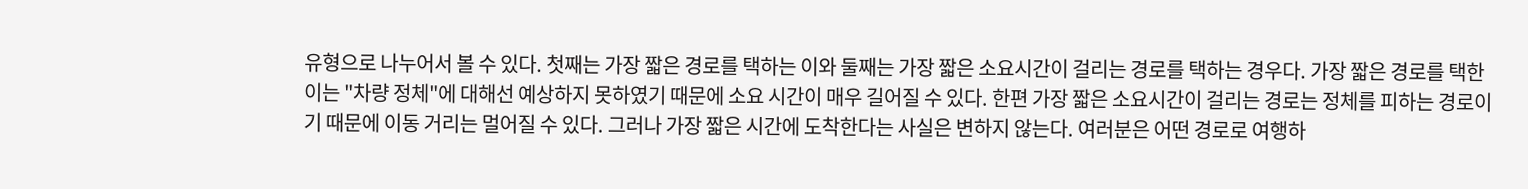유형으로 나누어서 볼 수 있다. 첫째는 가장 짧은 경로를 택하는 이와 둘째는 가장 짧은 소요시간이 걸리는 경로를 택하는 경우다. 가장 짧은 경로를 택한 이는 "차량 정체"에 대해선 예상하지 못하였기 때문에 소요 시간이 매우 길어질 수 있다. 한편 가장 짧은 소요시간이 걸리는 경로는 정체를 피하는 경로이기 때문에 이동 거리는 멀어질 수 있다. 그러나 가장 짧은 시간에 도착한다는 사실은 변하지 않는다. 여러분은 어떤 경로로 여행하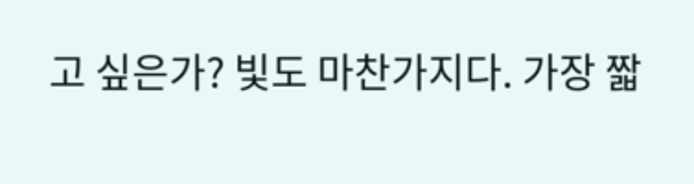고 싶은가? 빛도 마찬가지다. 가장 짧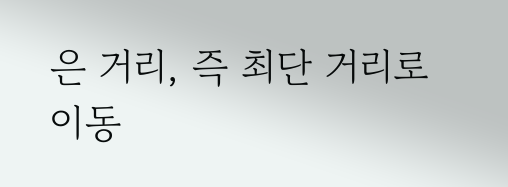은 거리, 즉 최단 거리로 이동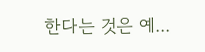한다는 것은 예...